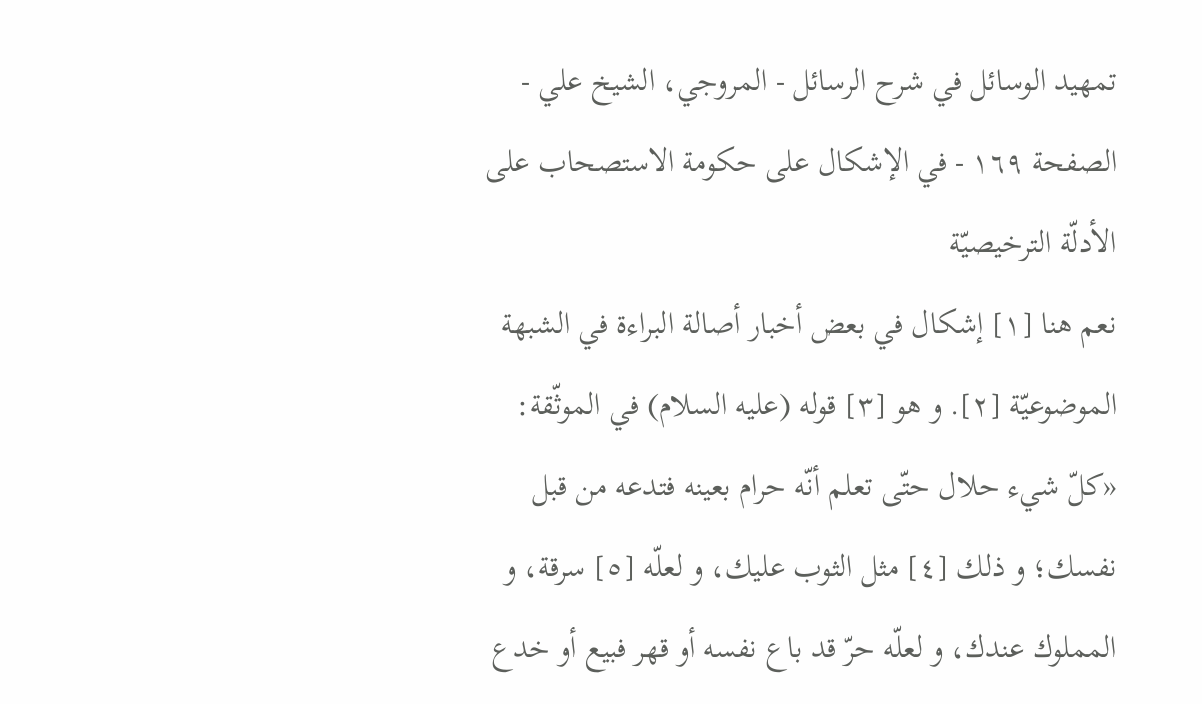تمهيد الوسائل في شرح الرسائل - المروجي، الشيخ علي - الصفحة ١٦٩ - في الإشكال على حكومة الاستصحاب على الأدلّة الترخيصيّة
نعم هنا [١] إشكال في بعض أخبار أصالة البراءة في الشبهة الموضوعيّة [٢]. و هو [٣] قوله (عليه السلام) في الموثّقة: «كلّ شيء حلال حتّى تعلم أنّه حرام بعينه فتدعه من قبل نفسك؛ و ذلك [٤] مثل الثوب عليك، و لعلّه [٥] سرقة، و المملوك عندك، و لعلّه حرّ قد باع نفسه أو قهر فبيع أو خدع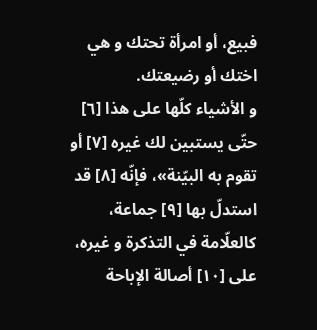فبيع، أو امرأة تحتك و هي اختك أو رضيعتك.
و الأشياء كلّها على هذا [٦] حتّى يستبين لك غيره [٧] أو تقوم به البيّنة»، فإنّه [٨] قد استدلّ بها [٩] جماعة، كالعلّامة في التذكرة و غيره، على [١٠] أصالة الإباحة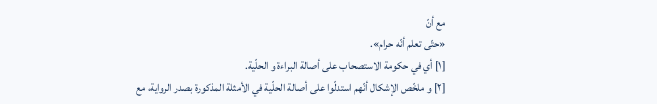مع أنّ
«حتّى تعلم أنّه حرام».
[١] أي في حكومة الاستصحاب على أصالة البراءة و الحلّية.
[٢] و ملخّص الإشكال أنّهم استدلّوا على أصالة الحلّية في الأمثلة المذكورة بصدر الرواية، مع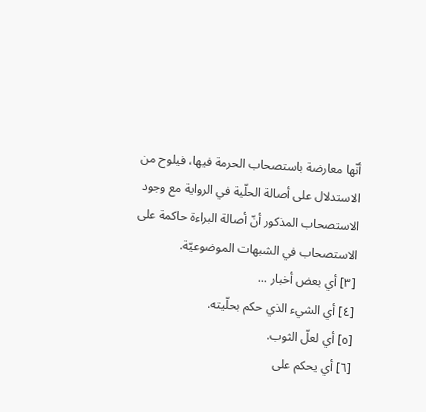أنّها معارضة باستصحاب الحرمة فيها، فيلوح من الاستدلال على أصالة الحلّية في الرواية مع وجود الاستصحاب المذكور أنّ أصالة البراءة حاكمة على الاستصحاب في الشبهات الموضوعيّة.
[٣] أي بعض أخبار ...
[٤] أي الشيء الذي حكم بحلّيته.
[٥] أي لعلّ الثوب.
[٦] أي يحكم على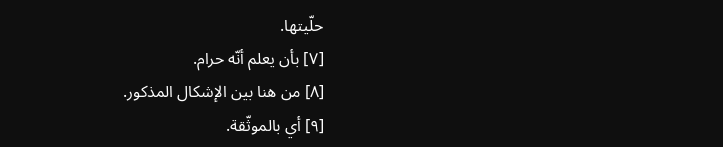حلّيتها.
[٧] بأن يعلم أنّه حرام.
[٨] من هنا بين الإشكال المذكور.
[٩] أي بالموثّقة.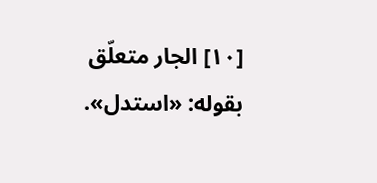[١٠] الجار متعلّق بقوله: «استدل».